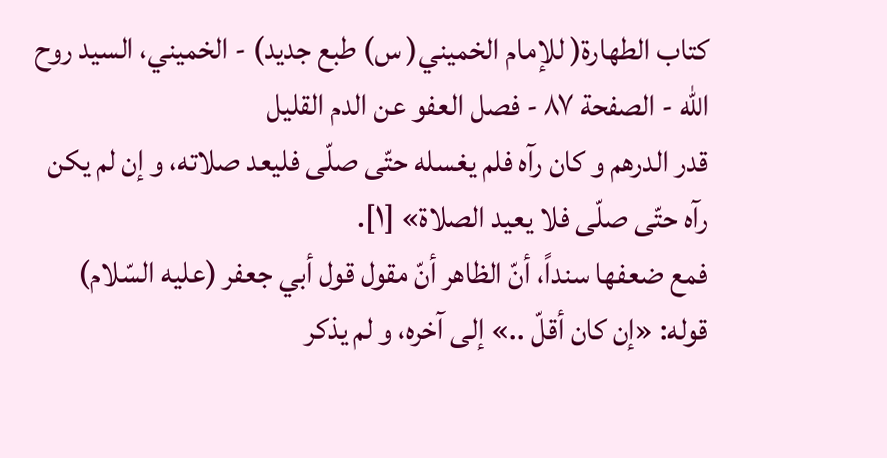كتاب الطهارة( للإمام الخميني( س) طبع جديد) - الخميني، السيد روح الله - الصفحة ٨٧ - فصل العفو عن الدم القليل
قدر الدرهم و كان رآه فلم يغسله حتّى صلّى فليعد صلاته، و إن لم يكن رآه حتّى صلّى فلا يعيد الصلاة» [١].
فمع ضعفها سنداً، أنّ الظاهر أنّ مقول قول أبي جعفر (عليه السّلام) قوله: «إن كان أقلّ ..» إلى آخره، و لم يذكر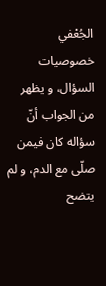الجُعْفي خصوصيات السؤال، و يظهر من الجواب أنّ سؤاله كان فيمن صلّى مع الدم، و لم يتضح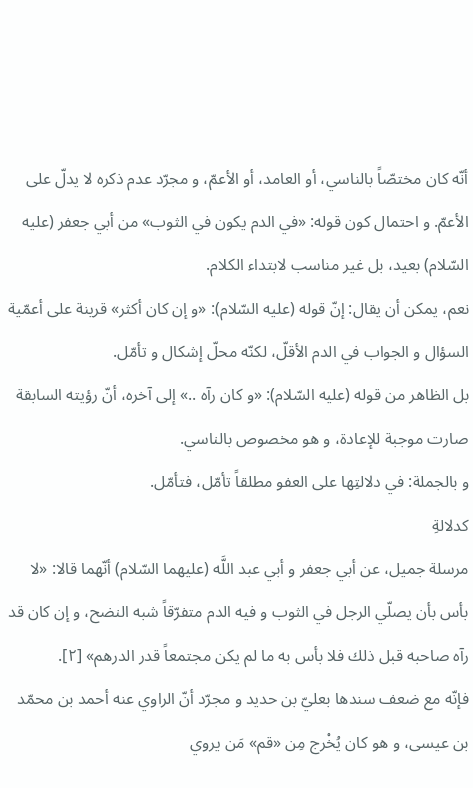أنّه كان مختصّاً بالناسي، أو العامد، أو الأعمّ، و مجرّد عدم ذكره لا يدلّ على الأعمّ. و احتمال كون قوله: «في الدم يكون في الثوب» من أبي جعفر (عليه السّلام) بعيد، بل غير مناسب لابتداء الكلام.
نعم، يمكن أن يقال: إنّ قوله (عليه السّلام): «و إن كان أكثر» قرينة على أعمّية السؤال و الجواب في الدم الأقلّ، لكنّه محلّ إشكال و تأمّل.
بل الظاهر من قوله (عليه السّلام): «و كان رآه ..» إلى آخره، أنّ رؤيته السابقة صارت موجبة للإعادة، و هو مخصوص بالناسي.
و بالجملة: في دلالتِها على العفو مطلقاً تأمّل، فتأمّل.
كدلالةِ
مرسلة جميل، عن أبي جعفر و أبي عبد اللَّه (عليهما السّلام) أنّهما قالا: «لا بأس بأن يصلّي الرجل في الثوب و فيه الدم متفرّقاً شبه النضح، و إن كان قد رآه صاحبه قبل ذلك فلا بأس به ما لم يكن مجتمعاً قدر الدرهم» [٢].
فإنّه مع ضعف سندها بعليّ بن حديد و مجرّد أنّ الراوي عنه أحمد بن محمّد بن عيسى، و هو كان يُخْرج مِن «قم» مَن يروي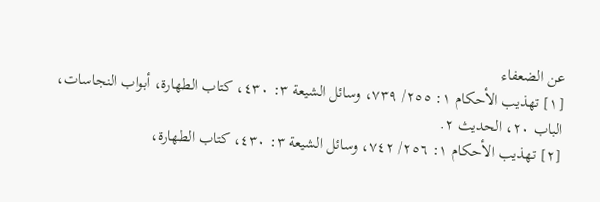عن الضعفاء
[١] تهذيب الأحكام ١: ٢٥٥/ ٧٣٩، وسائل الشيعة ٣: ٤٣٠، كتاب الطهارة، أبواب النجاسات، الباب ٢٠، الحديث ٢.
[٢] تهذيب الأحكام ١: ٢٥٦/ ٧٤٢، وسائل الشيعة ٣: ٤٣٠، كتاب الطهارة،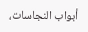أبواب النجاسات،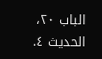الباب ٢٠، الحديث ٤.